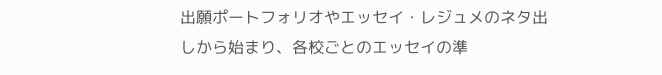出願ポートフォリオやエッセイ・レジュメのネタ出しから始まり、各校ごとのエッセイの準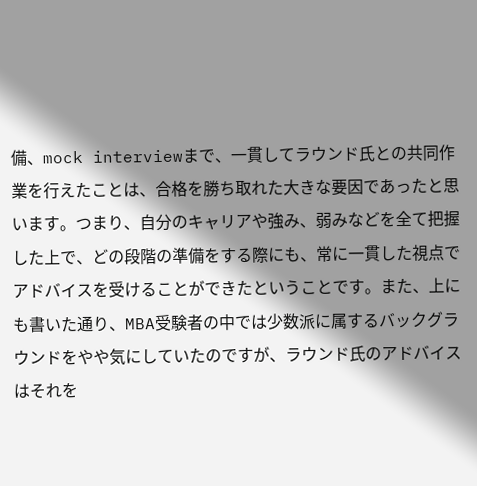備、mock interviewまで、一貫してラウンド氏との共同作業を行えたことは、合格を勝ち取れた大きな要因であったと思います。つまり、自分のキャリアや強み、弱みなどを全て把握した上で、どの段階の準備をする際にも、常に一貫した視点でアドバイスを受けることができたということです。また、上にも書いた通り、MBA受験者の中では少数派に属するバックグラウンドをやや気にしていたのですが、ラウンド氏のアドバイスはそれを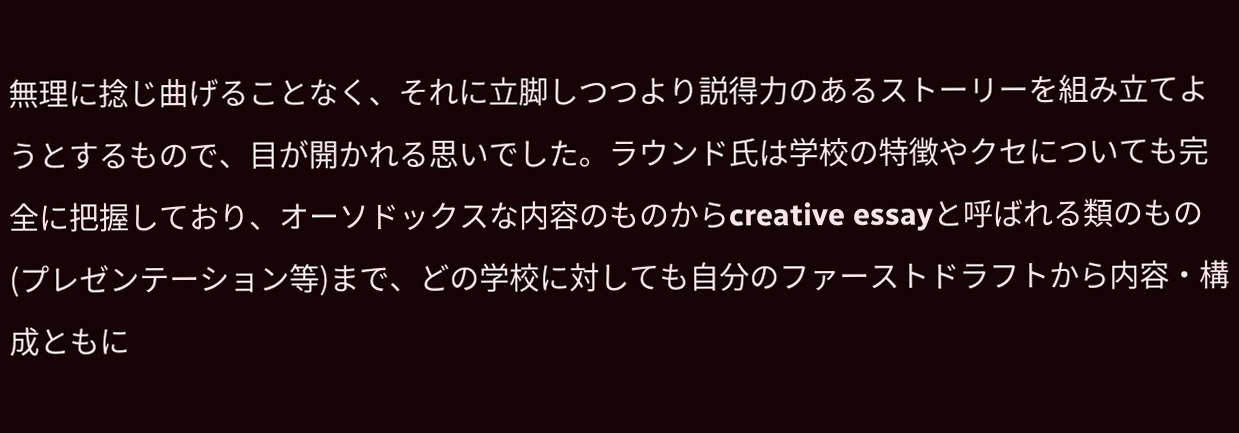無理に捻じ曲げることなく、それに立脚しつつより説得力のあるストーリーを組み立てようとするもので、目が開かれる思いでした。ラウンド氏は学校の特徴やクセについても完全に把握しており、オーソドックスな内容のものからcreative essayと呼ばれる類のもの(プレゼンテーション等)まで、どの学校に対しても自分のファーストドラフトから内容・構成ともに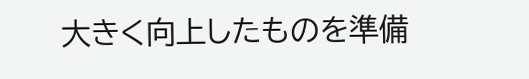大きく向上したものを準備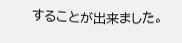することが出来ました。